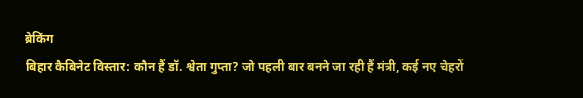ब्रेकिंग
बिहार कैबिनेट विस्तार: कौन हैं डॉ. श्वेता गुप्ता? जो पहली बार बनने जा रही हैं मंत्री, कई नए चेहरों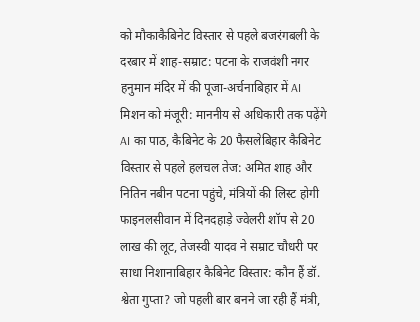को मौकाकैबिनेट विस्तार से पहले बजरंगबली के दरबार में शाह-सम्राट: पटना के राजवंशी नगर हनुमान मंदिर में की पूजा-अर्चनाबिहार में AI मिशन को मंजूरी: माननीय से अधिकारी तक पढ़ेंगे AI का पाठ, कैबिनेट के 20 फैसलेबिहार कैबिनेट विस्तार से पहले हलचल तेज: अमित शाह और नितिन नबीन पटना पहुंचे, मंत्रियों की लिस्ट होगी फाइनलसीवान में दिनदहाड़े ज्वेलरी शॉप से 20 लाख की लूट, तेजस्वी यादव ने सम्राट चौधरी पर साधा निशानाबिहार कैबिनेट विस्तार: कौन हैं डॉ. श्वेता गुप्ता? जो पहली बार बनने जा रही हैं मंत्री,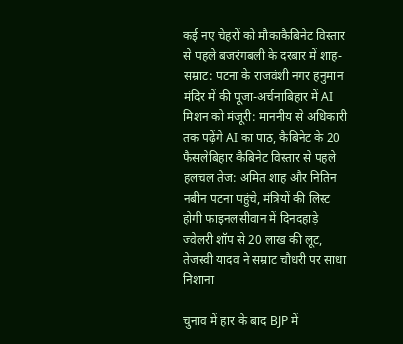कई नए चेहरों को मौकाकैबिनेट विस्तार से पहले बजरंगबली के दरबार में शाह-सम्राट: पटना के राजवंशी नगर हनुमान मंदिर में की पूजा-अर्चनाबिहार में AI मिशन को मंजूरी: माननीय से अधिकारी तक पढ़ेंगे AI का पाठ, कैबिनेट के 20 फैसलेबिहार कैबिनेट विस्तार से पहले हलचल तेज: अमित शाह और नितिन नबीन पटना पहुंचे, मंत्रियों की लिस्ट होगी फाइनलसीवान में दिनदहाड़े ज्वेलरी शॉप से 20 लाख की लूट, तेजस्वी यादव ने सम्राट चौधरी पर साधा निशाना

चुनाव में हार के बाद BJP में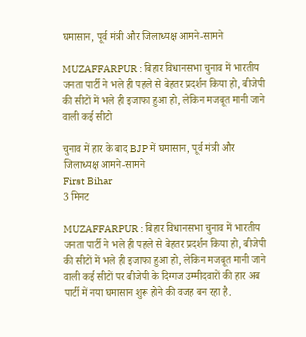घमासान, पूर्व मंत्री और जिलाध्यक्ष आमने-सामने

MUZAFFARPUR : बिहार विधानसभा चुनाव में भारतीय जनता पार्टी ने भले ही पहले से बेहतर प्रदर्शन किया हो, बीजेपी की सीटों में भले ही इजाफा हुआ हो, लेकिन मजबूत मानी जाने वाली कई सीटो

चुनाव में हार के बाद BJP में घमासान, पूर्व मंत्री और जिलाध्यक्ष आमने-सामने
First Bihar
3 मिनट

MUZAFFARPUR : बिहार विधानसभा चुनाव में भारतीय जनता पार्टी ने भले ही पहले से बेहतर प्रदर्शन किया हो, बीजेपी की सीटों में भले ही इजाफा हुआ हो, लेकिन मजबूत मानी जाने वाली कई सीटों पर बीजेपी के दिग्गज उम्मीदवारों की हार अब पार्टी में नया घमासान शुरू होने की वजह बन रहा है.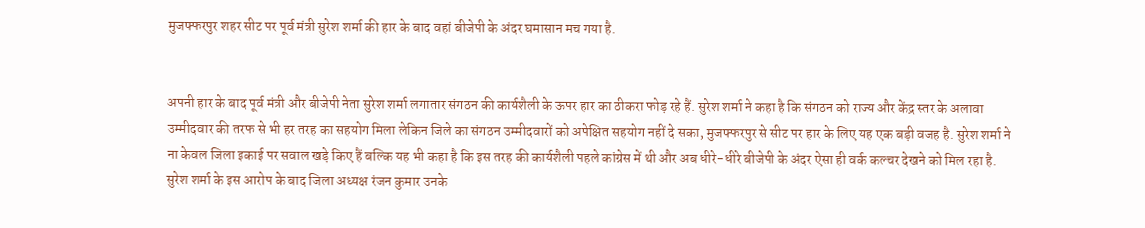मुजफ्फरपुर शहर सीट पर पूर्व मंत्री सुरेश शर्मा की हार के बाद वहां बीजेपी के अंदर घमासान मच गया है.


अपनी हार के बाद पूर्व मंत्री और बीजेपी नेता सुरेश शर्मा लगातार संगठन की कार्यशैली के ऊपर हार का ठीकरा फोड़ रहे हैं. सुरेश शर्मा ने कहा है कि संगठन को राज्य और केंद्र स्तर के अलावा उम्मीदवार की तरफ से भी हर तरह का सहयोग मिला लेकिन जिले का संगठन उम्मीदवारों को अपेक्षित सहयोग नहीं दे सका, मुजफ्फरपुर से सीट पर हार के लिए यह एक बड़ी वजह है. सुरेश शर्मा ने ना केवल जिला इकाई पर सवाल खड़े किए हैं बल्कि यह भी कहा है कि इस तरह की कार्यशैली पहले कांग्रेस में थी और अब धीरे-धीरे बीजेपी के अंदर ऐसा ही वर्क कल्चर देखने को मिल रहा है. सुरेश शर्मा के इस आरोप के बाद जिला अध्यक्ष रंजन कुमार उनके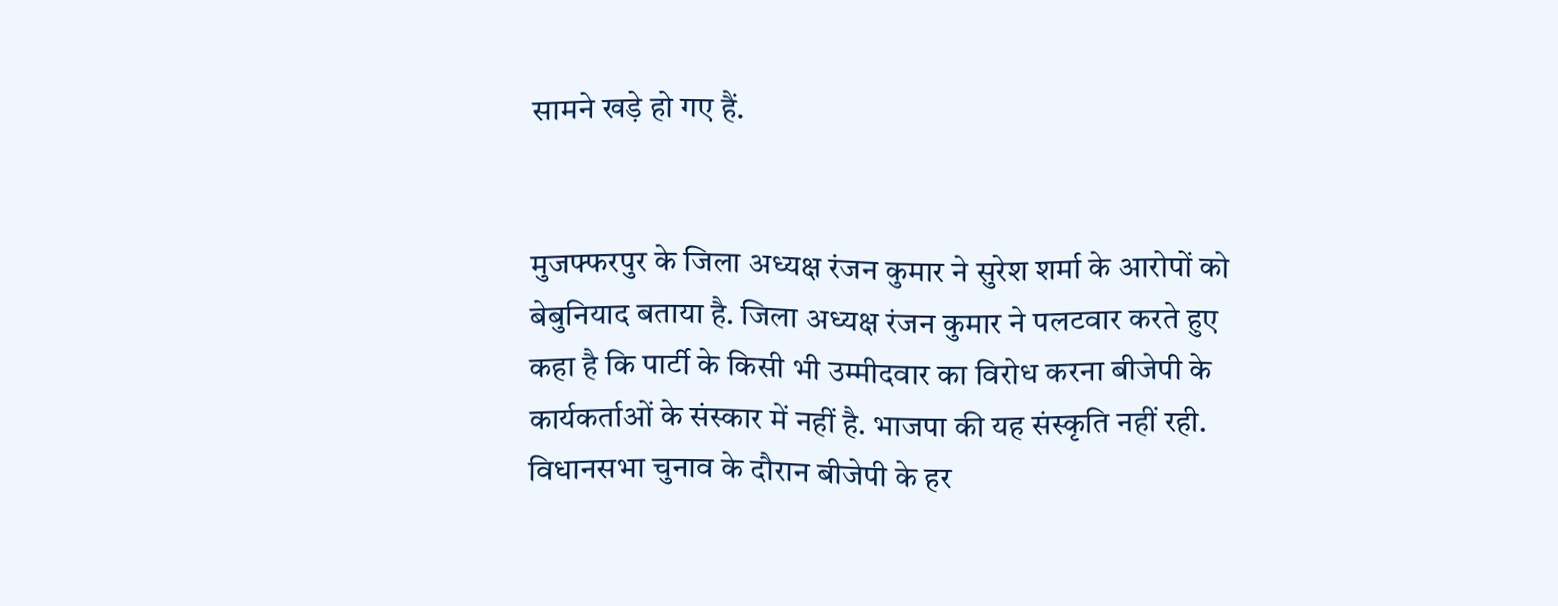सामने खड़े हो गए हैं.


मुजफ्फरपुर के जिला अध्यक्ष रंजन कुमार ने सुरेश शर्मा के आरोपों को बेबुनियाद बताया है. जिला अध्यक्ष रंजन कुमार ने पलटवार करते हुए कहा है कि पार्टी के किसी भी उम्मीदवार का विरोध करना बीजेपी के कार्यकर्ताओं के संस्कार में नहीं है. भाजपा की यह संस्कृति नहीं रही. विधानसभा चुनाव के दौरान बीजेपी के हर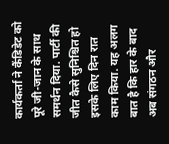कार्यकर्ता ने कैंडिडेट को पूरे जी-जान के साथ समर्थन दिया. पार्टी की जीत कैसे सुनिश्चित हो इसके लिए दिन रात काम किया. यह अलग बात है कि हार के बाद अब संगठन और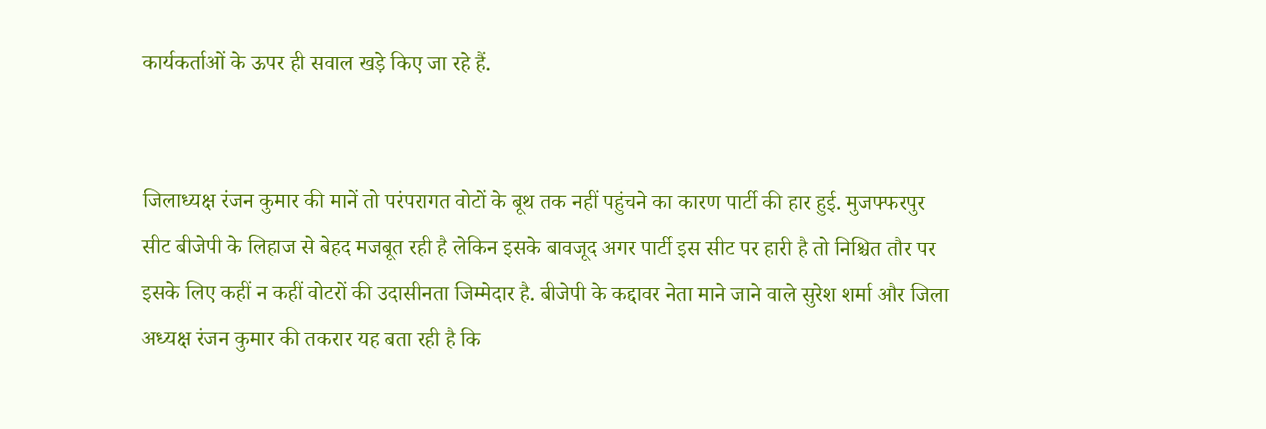कार्यकर्ताओं के ऊपर ही सवाल खड़े किए जा रहे हैं.


जिलाध्यक्ष रंजन कुमार की मानें तो परंपरागत वोटों के बूथ तक नहीं पहुंचने का कारण पार्टी की हार हुई. मुजफ्फरपुर सीट बीजेपी के लिहाज से बेहद मजबूत रही है लेकिन इसके बावजूद अगर पार्टी इस सीट पर हारी है तो निश्चित तौर पर इसके लिए कहीं न कहीं वोटरों की उदासीनता जिम्मेदार है. बीजेपी के कद्दावर नेता माने जाने वाले सुरेश शर्मा और जिला अध्यक्ष रंजन कुमार की तकरार यह बता रही है कि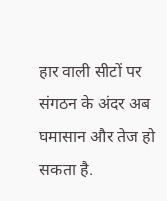हार वाली सीटों पर संगठन के अंदर अब घमासान और तेज हो सकता है.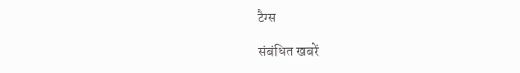टैग्स

संबंधित खबरें